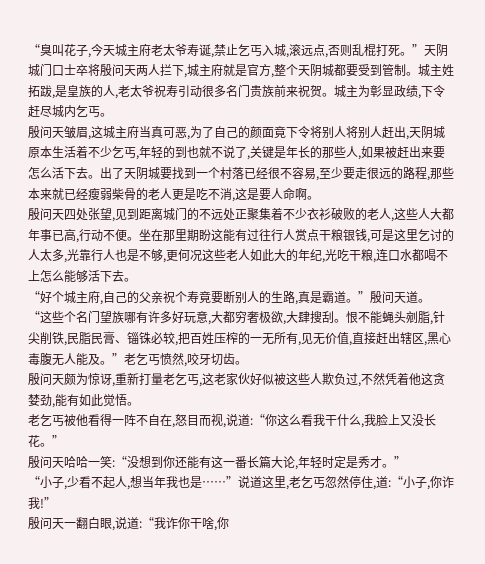“臭叫花子,今天城主府老太爷寿诞,禁止乞丐入城,滚远点,否则乱棍打死。”天阴城门口士卒将殷问天两人拦下,城主府就是官方,整个天阴城都要受到管制。城主姓拓跋,是皇族的人,老太爷祝寿引动很多名门贵族前来祝贺。城主为彰显政绩,下令赶尽城内乞丐。
殷问天皱眉,这城主府当真可恶,为了自己的颜面竟下令将别人将别人赶出,天阴城原本生活着不少乞丐,年轻的到也就不说了,关键是年长的那些人,如果被赶出来要怎么活下去。出了天阴城要找到一个村落已经很不容易,至少要走很远的路程,那些本来就已经瘦弱柴骨的老人更是吃不消,这是要人命啊。
殷问天四处张望,见到距离城门的不远处正聚集着不少衣衫破败的老人,这些人大都年事已高,行动不便。坐在那里期盼这能有过往行人赏点干粮银钱,可是这里乞讨的人太多,光靠行人也是不够,更何况这些老人如此大的年纪,光吃干粮,连口水都喝不上怎么能够活下去。
“好个城主府,自己的父亲祝个寿竟要断别人的生路,真是霸道。”殷问天道。
“这些个名门望族哪有许多好玩意,大都穷奢极欲,大肆搜刮。恨不能蝇头剜脂,针尖削铁,民脂民膏、锱铢必较,把百姓压榨的一无所有,见无价值,直接赶出辖区,黑心毒腹无人能及。”老乞丐愤然,咬牙切齿。
殷问天颇为惊讶,重新打量老乞丐,这老家伙好似被这些人欺负过,不然凭着他这贪婪劲,能有如此觉悟。
老乞丐被他看得一阵不自在,怒目而视,说道:“你这么看我干什么,我脸上又没长花。”
殷问天哈哈一笑:“没想到你还能有这一番长篇大论,年轻时定是秀才。”
“小子,少看不起人,想当年我也是……”说道这里,老乞丐忽然停住,道:“小子,你诈我!”
殷问天一翻白眼,说道:“我诈你干啥,你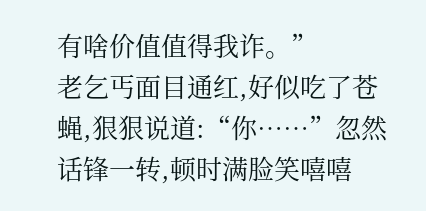有啥价值值得我诈。”
老乞丐面目通红,好似吃了苍蝇,狠狠说道:“你……”忽然话锋一转,顿时满脸笑嘻嘻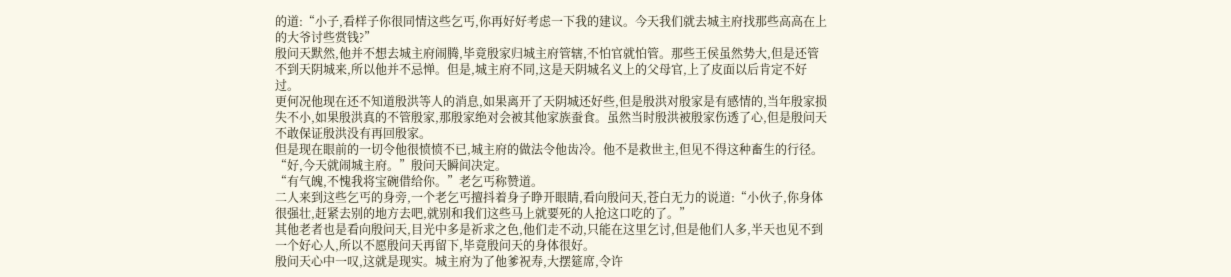的道:“小子,看样子你很同情这些乞丐,你再好好考虑一下我的建议。今天我们就去城主府找那些高高在上的大爷讨些赏钱?”
殷问天默然,他并不想去城主府闹腾,毕竟殷家归城主府管辖,不怕官就怕管。那些王侯虽然势大,但是还管不到天阴城来,所以他并不忌惮。但是,城主府不同,这是天阴城名义上的父母官,上了皮面以后肯定不好过。
更何况他现在还不知道殷洪等人的消息,如果离开了天阴城还好些,但是殷洪对殷家是有感情的,当年殷家损失不小,如果殷洪真的不管殷家,那殷家绝对会被其他家族蚕食。虽然当时殷洪被殷家伤透了心,但是殷问天不敢保证殷洪没有再回殷家。
但是现在眼前的一切令他很愤愤不已,城主府的做法令他齿冷。他不是救世主,但见不得这种畜生的行径。
“好,今天就闹城主府。”殷问天瞬间决定。
“有气魄,不愧我将宝碗借给你。”老乞丐称赞道。
二人来到这些乞丐的身旁,一个老乞丐擅抖着身子睁开眼睛,看向殷问天,苍白无力的说道:“小伙子,你身体很强壮,赶紧去别的地方去吧,就别和我们这些马上就要死的人抢这口吃的了。”
其他老者也是看向殷问天,目光中多是祈求之色,他们走不动,只能在这里乞讨,但是他们人多,半天也见不到一个好心人,所以不愿殷问天再留下,毕竟殷问天的身体很好。
殷问天心中一叹,这就是现实。城主府为了他爹祝寿,大摆筵席,令许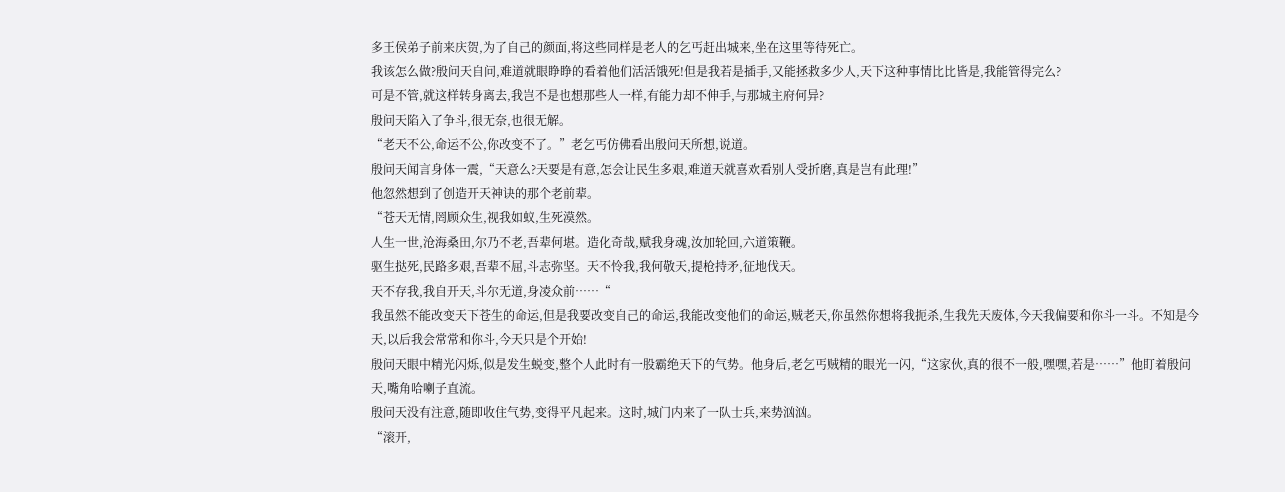多王侯弟子前来庆贺,为了自己的颜面,将这些同样是老人的乞丐赶出城来,坐在这里等待死亡。
我该怎么做?殷问天自问,难道就眼睁睁的看着他们活活饿死!但是我若是插手,又能拯救多少人,天下这种事情比比皆是,我能管得完么?
可是不管,就这样转身离去,我岂不是也想那些人一样,有能力却不伸手,与那城主府何异?
殷问天陷入了争斗,很无奈,也很无解。
“老天不公,命运不公,你改变不了。”老乞丐仿佛看出殷问天所想,说道。
殷问天闻言身体一震,“天意么?天要是有意,怎会让民生多艰,难道天就喜欢看别人受折磨,真是岂有此理!”
他忽然想到了创造开天神诀的那个老前辈。
“苍天无情,罔顾众生,视我如蚁,生死漠然。
人生一世,沧海桑田,尔乃不老,吾辈何堪。造化奇哉,赋我身魂,汝加轮回,六道策鞭。
驱生挞死,民路多艰,吾辈不屈,斗志弥坚。天不怜我,我何敬天,提枪持矛,征地伐天。
天不存我,我自开天,斗尔无道,身凌众前……“
我虽然不能改变天下苍生的命运,但是我要改变自己的命运,我能改变他们的命运,贼老天,你虽然你想将我扼杀,生我先天废体,今天我偏要和你斗一斗。不知是今天,以后我会常常和你斗,今天只是个开始!
殷问天眼中精光闪烁,似是发生蜕变,整个人此时有一股霸绝天下的气势。他身后,老乞丐贼精的眼光一闪,“这家伙,真的很不一般,嘿嘿,若是……”他盯着殷问天,嘴角哈喇子直流。
殷问天没有注意,随即收住气势,变得平凡起来。这时,城门内来了一队士兵,来势汹汹。
“滚开,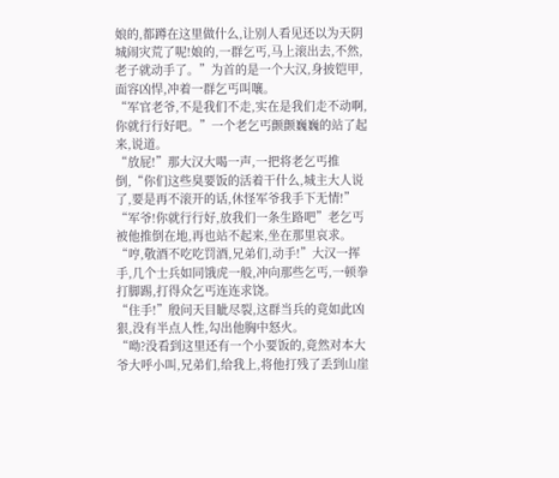娘的,都蹲在这里做什么,让别人看见还以为天阴城闹灾荒了呢!娘的,一群乞丐,马上滚出去,不然,老子就动手了。”为首的是一个大汉,身披铠甲,面容凶悍,冲着一群乞丐叫嚷。
“军官老爷,不是我们不走,实在是我们走不动啊,你就行行好吧。”一个老乞丐颤颤巍巍的站了起来,说道。
“放屁!”那大汉大喝一声,一把将老乞丐推倒,“你们这些臭要饭的活着干什么,城主大人说了,要是再不滚开的话,休怪军爷我手下无情!”
“军爷!你就行行好,放我们一条生路吧”老乞丐被他推倒在地,再也站不起来,坐在那里哀求。
“哼,敬酒不吃吃罚酒,兄弟们,动手!”大汉一挥手,几个士兵如同饿虎一般,冲向那些乞丐,一顿拳打脚踢,打得众乞丐连连求饶。
“住手!”殷问天目眦尽裂,这群当兵的竟如此凶狠,没有半点人性,勾出他胸中怒火。
“呦?没看到这里还有一个小要饭的,竟然对本大爷大呼小叫,兄弟们,给我上,将他打残了丢到山崖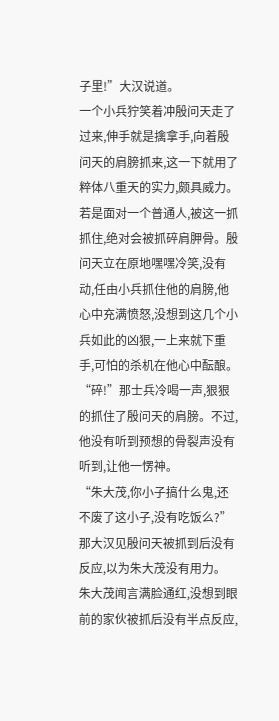子里!”大汉说道。
一个小兵狞笑着冲殷问天走了过来,伸手就是擒拿手,向着殷问天的肩膀抓来,这一下就用了粹体八重天的实力,颇具威力。若是面对一个普通人,被这一抓抓住,绝对会被抓碎肩胛骨。殷问天立在原地嘿嘿冷笑,没有动,任由小兵抓住他的肩膀,他心中充满愤怒,没想到这几个小兵如此的凶狠,一上来就下重手,可怕的杀机在他心中酝酿。
“碎!”那士兵冷喝一声,狠狠的抓住了殷问天的肩膀。不过,他没有听到预想的骨裂声没有听到,让他一愣神。
“朱大茂,你小子搞什么鬼,还不废了这小子,没有吃饭么?”那大汉见殷问天被抓到后没有反应,以为朱大茂没有用力。
朱大茂闻言满脸通红,没想到眼前的家伙被抓后没有半点反应,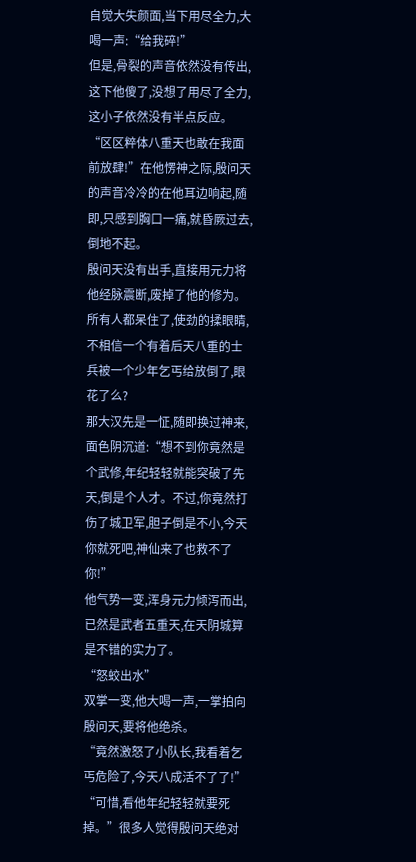自觉大失颜面,当下用尽全力,大喝一声:“给我碎!”
但是,骨裂的声音依然没有传出,这下他傻了,没想了用尽了全力,这小子依然没有半点反应。
“区区粹体八重天也敢在我面前放肆!”在他愣神之际,殷问天的声音冷冷的在他耳边响起,随即,只感到胸口一痛,就昏厥过去,倒地不起。
殷问天没有出手,直接用元力将他经脉震断,废掉了他的修为。
所有人都呆住了,使劲的揉眼睛,不相信一个有着后天八重的士兵被一个少年乞丐给放倒了,眼花了么?
那大汉先是一怔,随即换过神来,面色阴沉道:“想不到你竟然是个武修,年纪轻轻就能突破了先天,倒是个人才。不过,你竟然打伤了城卫军,胆子倒是不小,今天你就死吧,神仙来了也救不了你!”
他气势一变,浑身元力倾泻而出,已然是武者五重天,在天阴城算是不错的实力了。
“怒蛟出水”
双掌一变,他大喝一声,一掌拍向殷问天,要将他绝杀。
“竟然激怒了小队长,我看着乞丐危险了,今天八成活不了了!”
“可惜,看他年纪轻轻就要死掉。”很多人觉得殷问天绝对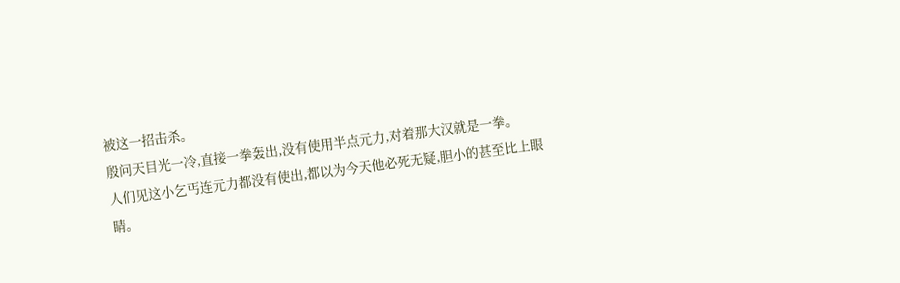被这一招击杀。
殷问天目光一冷,直接一拳轰出,没有使用半点元力,对着那大汉就是一拳。
人们见这小乞丐连元力都没有使出,都以为今天他必死无疑,胆小的甚至比上眼睛。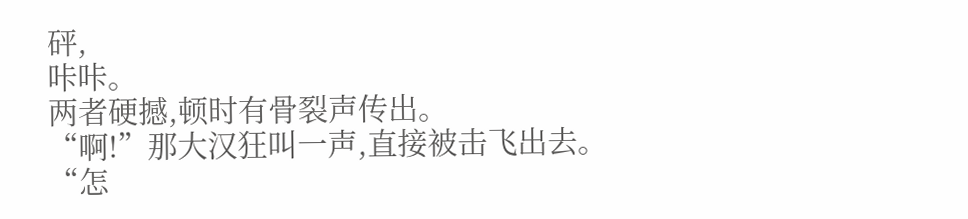砰,
咔咔。
两者硬撼,顿时有骨裂声传出。
“啊!”那大汉狂叫一声,直接被击飞出去。
“怎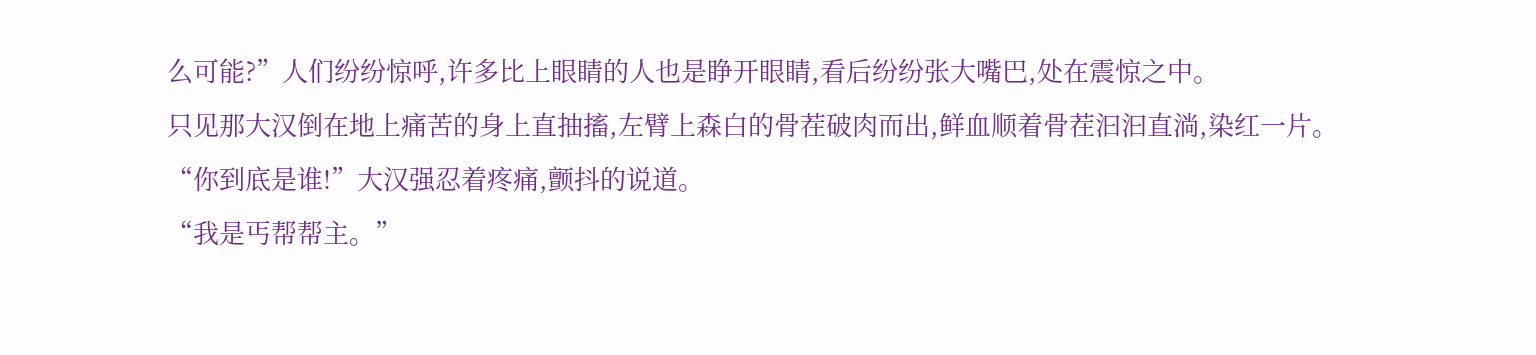么可能?”人们纷纷惊呼,许多比上眼睛的人也是睁开眼睛,看后纷纷张大嘴巴,处在震惊之中。
只见那大汉倒在地上痛苦的身上直抽搐,左臂上森白的骨茬破肉而出,鲜血顺着骨茬汩汩直淌,染红一片。
“你到底是谁!”大汉强忍着疼痛,颤抖的说道。
“我是丐帮帮主。”